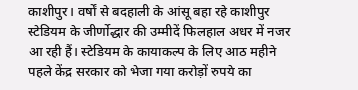काशीपुर। वर्षों से बदहाली के आंसू बहा रहे काशीपुर स्टेडियम के जीर्णोद्धार की उम्मीदें फिलहाल अधर में नजर आ रही हैं। स्टेडियम के कायाकल्प के लिए आठ महीने पहले केंद्र सरकार को भेजा गया करोड़ों रुपये का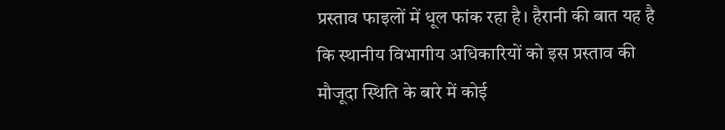प्रस्ताव फाइलों में धूल फांक रहा है। हैरानी की बात यह है कि स्थानीय विभागीय अधिकारियों को इस प्रस्ताव की मौजूदा स्थिति के बारे में कोई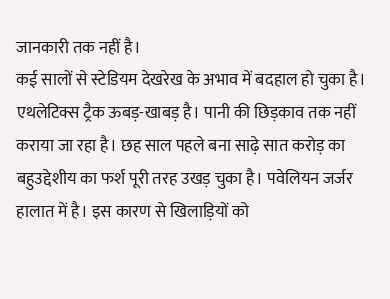जानकारी तक नहीं है।
कई सालों से स्टेडियम देखरेख के अभाव में बदहाल हो चुका है। एथलेटिक्स ट्रैक ऊबड़-खाबड़ है। पानी की छिड़काव तक नहीं कराया जा रहा है। छह साल पहले बना साढ़े सात करोड़ का बहुउद्देशीय का फर्श पूरी तरह उखड़ चुका है। पवेलियन जर्जर हालात में है। इस कारण से खिलाड़ियों को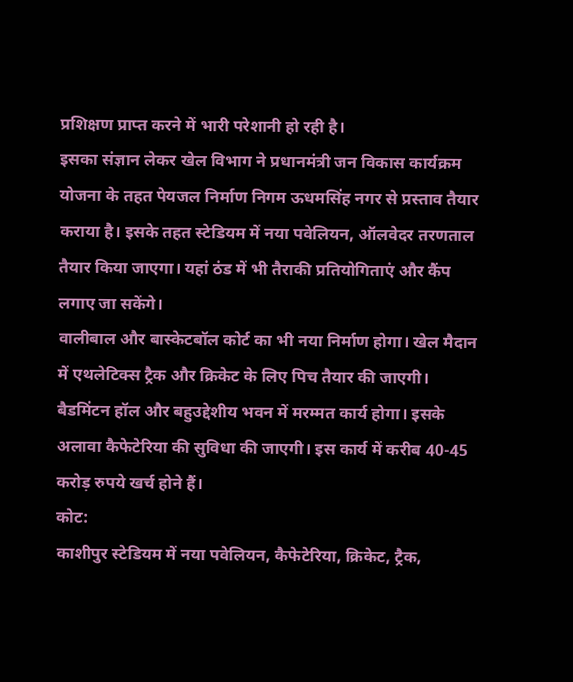प्रशिक्षण प्राप्त करने में भारी परेशानी हो रही है।
इसका संज्ञान लेकर खेल विभाग ने प्रधानमंत्री जन विकास कार्यक्रम योजना के तहत पेयजल निर्माण निगम ऊधमसिंह नगर से प्रस्ताव तैयार कराया है। इसके तहत स्टेडियम में नया पवेलियन, ऑलवेदर तरणताल तैयार किया जाएगा। यहां ठंड में भी तैराकी प्रतियोगिताएं और कैंप लगाए जा सकेंगे।
वालीबाल और बास्केटबॉल कोर्ट का भी नया निर्माण होगा। खेल मैदान में एथलेटिक्स ट्रैक और क्रिकेट के लिए पिच तैयार की जाएगी। बैडमिंटन हॉल और बहुउद्देशीय भवन में मरम्मत कार्य होगा। इसके अलावा कैफेटेरिया की सुविधा की जाएगी। इस कार्य में करीब 40-45 करोड़ रुपये खर्च होने हैं।
कोट:
काशीपुर स्टेडियम में नया पवेलियन, कैफेटेरिया, क्रिकेट, ट्रैक,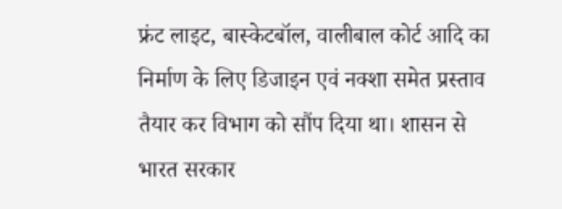फ्रंट लाइट, बास्केटबॉल, वालीबाल कोर्ट आदि का निर्माण के लिए डिजाइन एवं नक्शा समेत प्रस्ताव तैयार कर विभाग को सौंप दिया था। शासन से भारत सरकार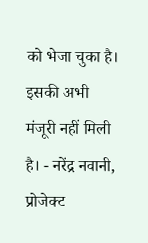को भेजा चुका है। इसकी अभी मंजूरी नहीं मिली है। - नरेंद्र नवानी, प्रोजेक्ट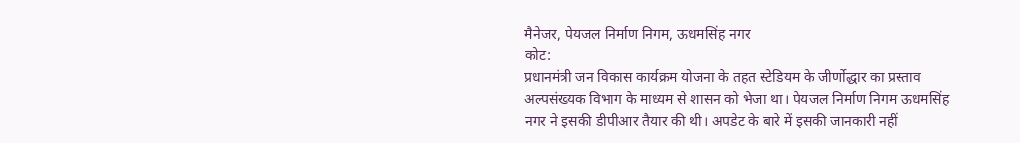मैनेजर, पेयजल निर्माण निगम, ऊधमसिंह नगर
कोट:
प्रधानमंत्री जन विकास कार्यक्रम योजना के तहत स्टेडियम के जीर्णोद्धार का प्रस्ताव अल्पसंख्यक विभाग के माध्यम से शासन को भेजा था। पेयजल निर्माण निगम ऊधमसिंह नगर ने इसकी डीपीआर तैयार की थी। अपडेट के बारे में इसकी जानकारी नहीं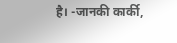है। -जानकी कार्की,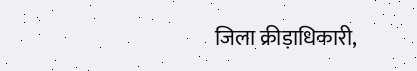जिला क्रीड़ाधिकारी,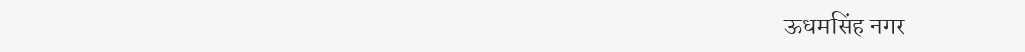ऊधमसिंह नगर